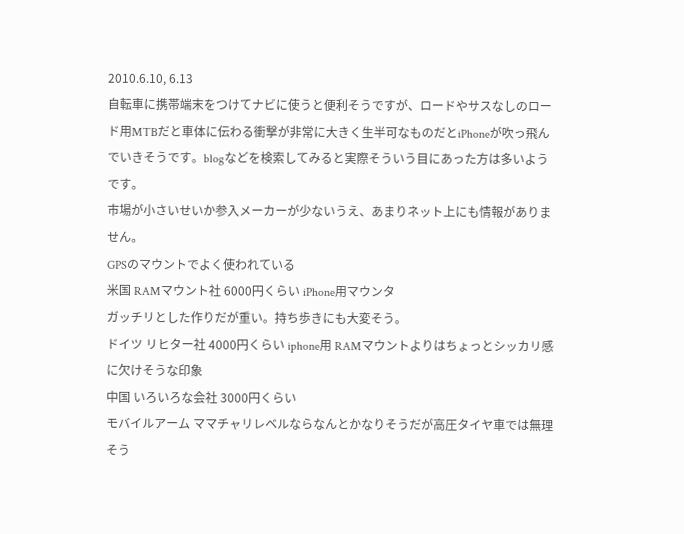2010.6.10, 6.13
自転車に携帯端末をつけてナビに使うと便利そうですが、ロードやサスなしのロード用MTBだと車体に伝わる衝撃が非常に大きく生半可なものだとiPhoneが吹っ飛んでいきそうです。blogなどを検索してみると実際そういう目にあった方は多いようです。
市場が小さいせいか参入メーカーが少ないうえ、あまりネット上にも情報がありません。
GPSのマウントでよく使われている
米国 RAMマウント社 6000円くらい iPhone用マウンタ
ガッチリとした作りだが重い。持ち歩きにも大変そう。
ドイツ リヒター社 4000円くらい iphone用 RAMマウントよりはちょっとシッカリ感に欠けそうな印象
中国 いろいろな会社 3000円くらい
モバイルアーム ママチャリレベルならなんとかなりそうだが高圧タイヤ車では無理そう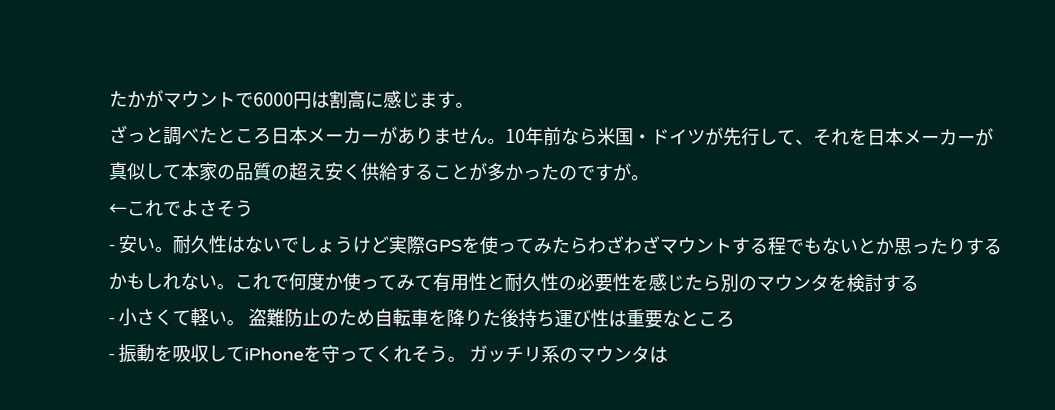たかがマウントで6000円は割高に感じます。
ざっと調べたところ日本メーカーがありません。10年前なら米国・ドイツが先行して、それを日本メーカーが真似して本家の品質の超え安く供給することが多かったのですが。
←これでよさそう
- 安い。耐久性はないでしょうけど実際GPSを使ってみたらわざわざマウントする程でもないとか思ったりするかもしれない。これで何度か使ってみて有用性と耐久性の必要性を感じたら別のマウンタを検討する
- 小さくて軽い。 盗難防止のため自転車を降りた後持ち運び性は重要なところ
- 振動を吸収してiPhoneを守ってくれそう。 ガッチリ系のマウンタは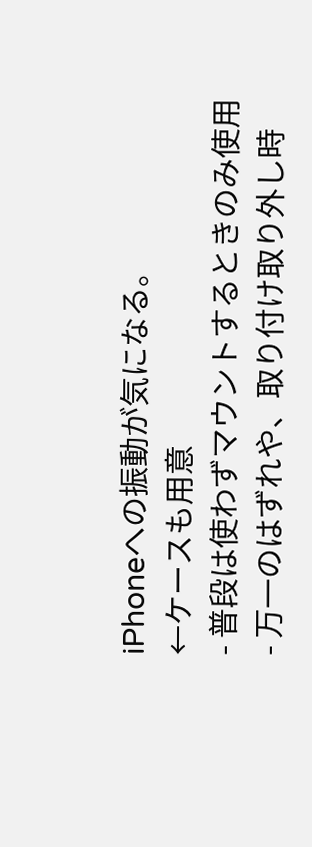iPhoneへの振動が気になる。
←ケースも用意
- 普段は使わずマウントするときのみ使用
- 万一のはずれや、取り付け取り外し時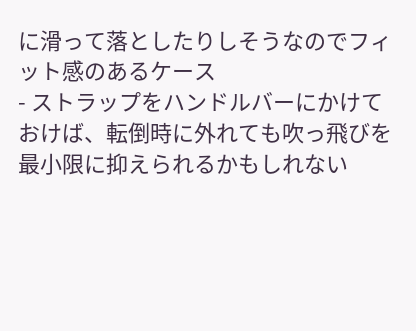に滑って落としたりしそうなのでフィット感のあるケース
- ストラップをハンドルバーにかけておけば、転倒時に外れても吹っ飛びを最小限に抑えられるかもしれない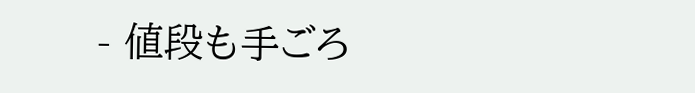- 値段も手ごろ